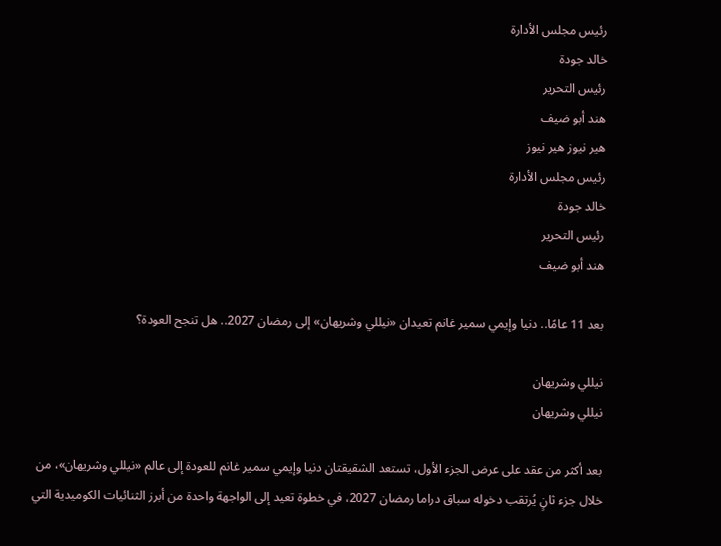رئيس مجلس الأدارة
خالد جودة
رئيس التحرير
هند أبو ضيف
هير نيوز هير نيوز
رئيس مجلس الأدارة
خالد جودة
رئيس التحرير
هند أبو ضيف

بعد 11 عامًا.. دنيا وإيمي سمير غانم تعيدان «نيللي وشريهان» إلى رمضان 2027.. هل تنجح العودة؟

نيللي وشريهان
نيللي وشريهان

بعد أكثر من عقد على عرض الجزء الأول، تستعد الشقيقتان دنيا وإيمي سمير غانم للعودة إلى عالم «نيللي وشريهان»، من خلال جزء ثانٍ يُرتقب دخوله سباق دراما رمضان 2027، في خطوة تعيد إلى الواجهة واحدة من أبرز الثنائيات الكوميدية التي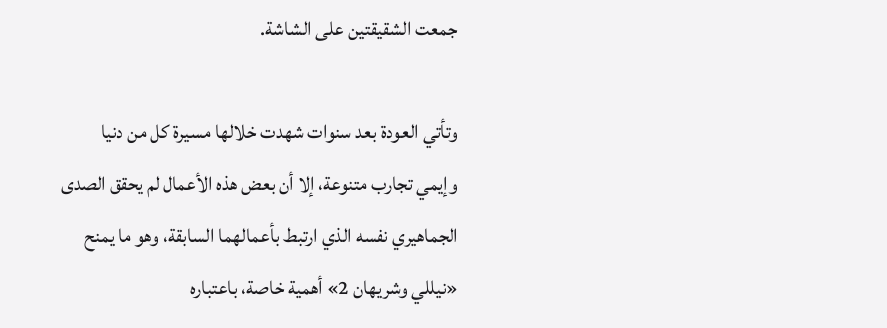جمعت الشقيقتين على الشاشة.

وتأتي العودة بعد سنوات شهدت خلالها مسيرة كل من دنيا وإيمي تجارب متنوعة، إلا أن بعض هذه الأعمال لم يحقق الصدى الجماهيري نفسه الذي ارتبط بأعمالهما السابقة، وهو ما يمنح «نيللي وشريهان 2» أهمية خاصة، باعتباره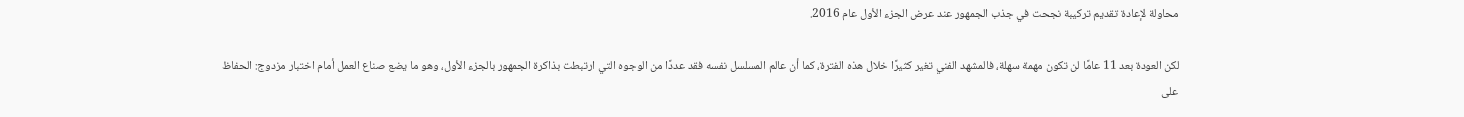محاولة لإعادة تقديم تركيبة نجحت في جذب الجمهور عند عرض الجزء الأول عام 2016.

لكن العودة بعد 11 عامًا لن تكون مهمة سهلة، فالمشهد الفني تغير كثيرًا خلال هذه الفترة، كما أن عالم المسلسل نفسه فقد عددًا من الوجوه التي ارتبطت بذاكرة الجمهور بالجزء الأول، وهو ما يضع صناع العمل أمام اختبار مزدوج: الحفاظ على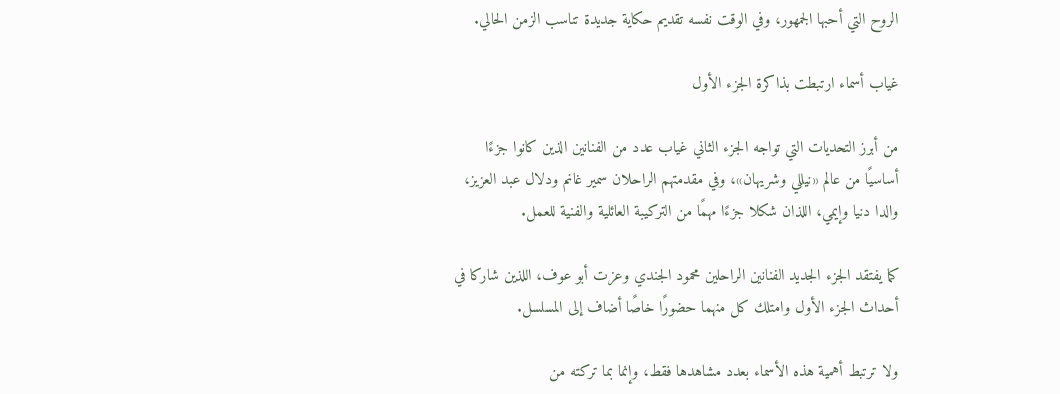الروح التي أحبها الجمهور، وفي الوقت نفسه تقديم حكاية جديدة تناسب الزمن الحالي.

غياب أسماء ارتبطت بذاكرة الجزء الأول

من أبرز التحديات التي تواجه الجزء الثاني غياب عدد من الفنانين الذين كانوا جزءًا أساسيًا من عالم «نيللي وشريهان»، وفي مقدمتهم الراحلان سمير غانم ودلال عبد العزيز، والدا دنيا وإيمي، اللذان شكلا جزءًا مهمًا من التركيبة العائلية والفنية للعمل.

كما يفتقد الجزء الجديد الفنانين الراحلين محمود الجندي وعزت أبو عوف، اللذين شاركا في أحداث الجزء الأول وامتلك كل منهما حضورًا خاصًا أضاف إلى المسلسل.

ولا ترتبط أهمية هذه الأسماء بعدد مشاهدها فقط، وإنما بما تركته من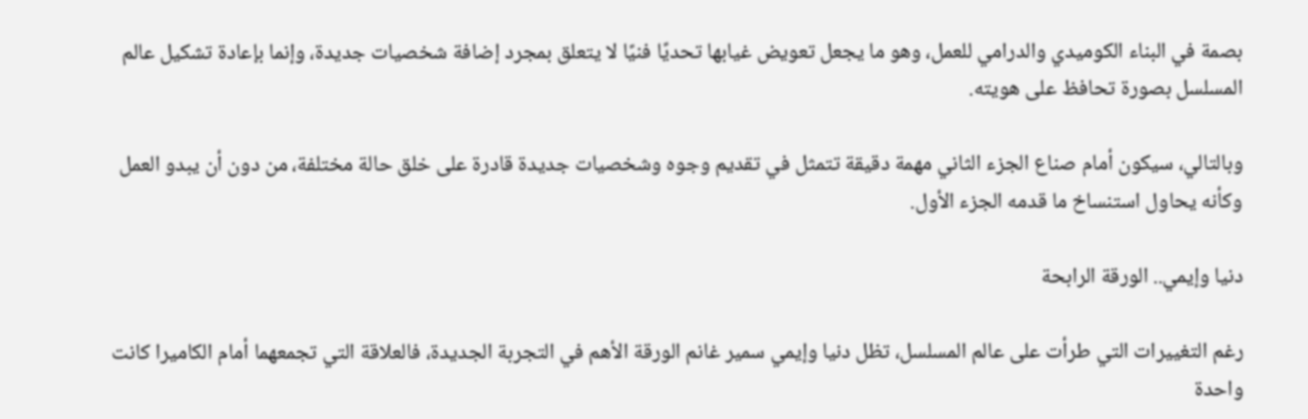بصمة في البناء الكوميدي والدرامي للعمل، وهو ما يجعل تعويض غيابها تحديًا فنيًا لا يتعلق بمجرد إضافة شخصيات جديدة، وإنما بإعادة تشكيل عالم المسلسل بصورة تحافظ على هويته.

وبالتالي، سيكون أمام صناع الجزء الثاني مهمة دقيقة تتمثل في تقديم وجوه وشخصيات جديدة قادرة على خلق حالة مختلفة، من دون أن يبدو العمل وكأنه يحاول استنساخ ما قدمه الجزء الأول.

دنيا وإيمي.. الورقة الرابحة

رغم التغييرات التي طرأت على عالم المسلسل، تظل دنيا وإيمي سمير غانم الورقة الأهم في التجربة الجديدة، فالعلاقة التي تجمعهما أمام الكاميرا كانت واحدة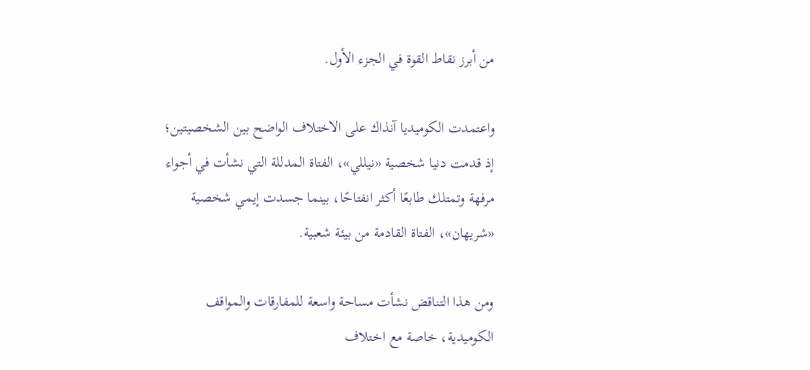من أبرز نقاط القوة في الجزء الأول.

واعتمدت الكوميديا آنذاك على الاختلاف الواضح بين الشخصيتين؛ إذ قدمت دنيا شخصية «نيللي»، الفتاة المدللة التي نشأت في أجواء مرفهة وتمتلك طابعًا أكثر انفتاحًا، بينما جسدت إيمي شخصية «شريهان»، الفتاة القادمة من بيئة شعبية.

ومن هذا التناقض نشأت مساحة واسعة للمفارقات والمواقف الكوميدية، خاصة مع اختلاف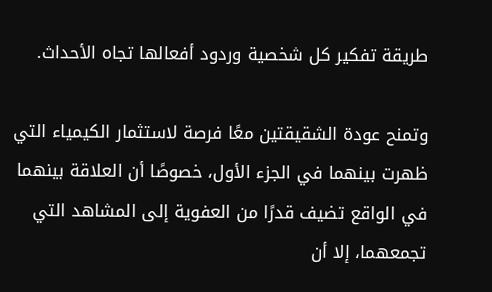طريقة تفكير كل شخصية وردود أفعالها تجاه الأحداث.

وتمنح عودة الشقيقتين معًا فرصة لاستثمار الكيمياء التي ظهرت بينهما في الجزء الأول، خصوصًا أن العلاقة بينهما في الواقع تضيف قدرًا من العفوية إلى المشاهد التي تجمعهما، إلا أن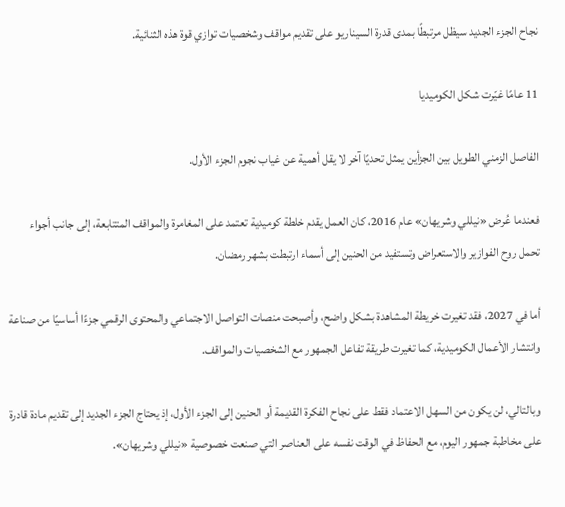نجاح الجزء الجديد سيظل مرتبطًا بمدى قدرة السيناريو على تقديم مواقف وشخصيات توازي قوة هذه الثنائية.

11 عامًا غيّرت شكل الكوميديا

الفاصل الزمني الطويل بين الجزأين يمثل تحديًا آخر لا يقل أهمية عن غياب نجوم الجزء الأول.

فعندما عُرض «نيللي وشريهان» عام 2016، كان العمل يقدم خلطة كوميدية تعتمد على المغامرة والمواقف المتتابعة، إلى جانب أجواء تحمل روح الفوازير والاستعراض وتستفيد من الحنين إلى أسماء ارتبطت بشهر رمضان.

أما في 2027، فقد تغيرت خريطة المشاهدة بشكل واضح، وأصبحت منصات التواصل الاجتماعي والمحتوى الرقمي جزءًا أساسيًا من صناعة وانتشار الأعمال الكوميدية، كما تغيرت طريقة تفاعل الجمهور مع الشخصيات والمواقف.

وبالتالي، لن يكون من السهل الاعتماد فقط على نجاح الفكرة القديمة أو الحنين إلى الجزء الأول، إذ يحتاج الجزء الجديد إلى تقديم مادة قادرة على مخاطبة جمهور اليوم، مع الحفاظ في الوقت نفسه على العناصر التي صنعت خصوصية «نيللي وشريهان».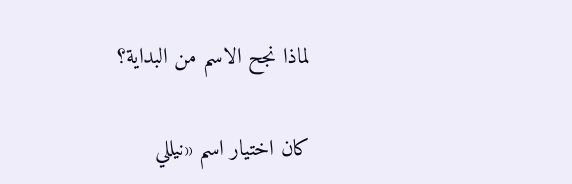لماذا نجح الاسم من البداية؟

كان اختيار اسم «نيللي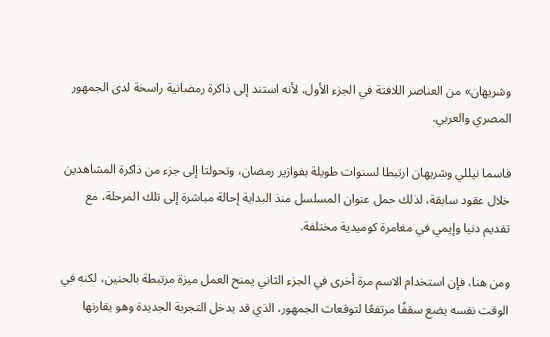وشريهان» من العناصر اللافتة في الجزء الأول، لأنه استند إلى ذاكرة رمضانية راسخة لدى الجمهور المصري والعربي.

فاسما نيللي وشريهان ارتبطا لسنوات طويلة بفوازير رمضان، وتحولتا إلى جزء من ذاكرة المشاهدين خلال عقود سابقة، لذلك حمل عنوان المسلسل منذ البداية إحالة مباشرة إلى تلك المرحلة، مع تقديم دنيا وإيمي في مغامرة كوميدية مختلفة.

ومن هنا، فإن استخدام الاسم مرة أخرى في الجزء الثاني يمنح العمل ميزة مرتبطة بالحنين، لكنه في الوقت نفسه يضع سقفًا مرتفعًا لتوقعات الجمهور، الذي قد يدخل التجربة الجديدة وهو يقارنها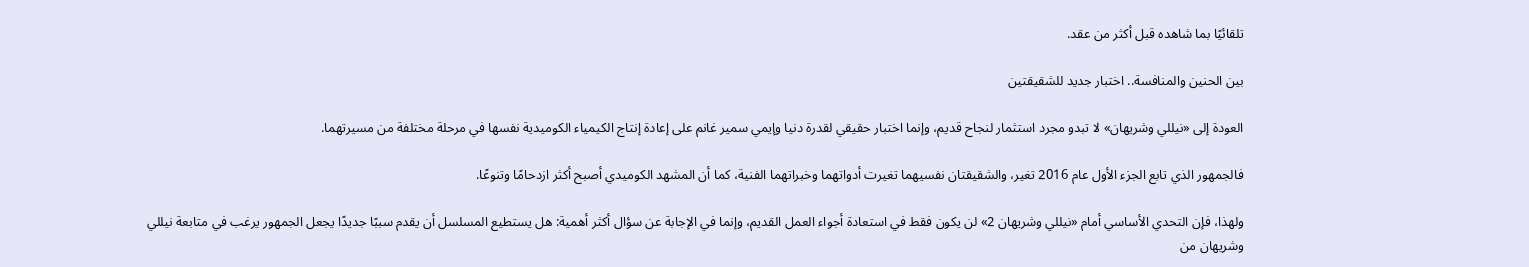تلقائيًا بما شاهده قبل أكثر من عقد.

بين الحنين والمنافسة.. اختبار جديد للشقيقتين

العودة إلى «نيللي وشريهان» لا تبدو مجرد استثمار لنجاح قديم، وإنما اختبار حقيقي لقدرة دنيا وإيمي سمير غانم على إعادة إنتاج الكيمياء الكوميدية نفسها في مرحلة مختلفة من مسيرتهما.

فالجمهور الذي تابع الجزء الأول عام 2016 تغير، والشقيقتان نفسيهما تغيرت أدواتهما وخبراتهما الفنية، كما أن المشهد الكوميدي أصبح أكثر ازدحامًا وتنوعًا.

ولهذا، فإن التحدي الأساسي أمام «نيللي وشريهان 2» لن يكون فقط في استعادة أجواء العمل القديم، وإنما في الإجابة عن سؤال أكثر أهمية: هل يستطيع المسلسل أن يقدم سببًا جديدًا يجعل الجمهور يرغب في متابعة نيللي وشريهان من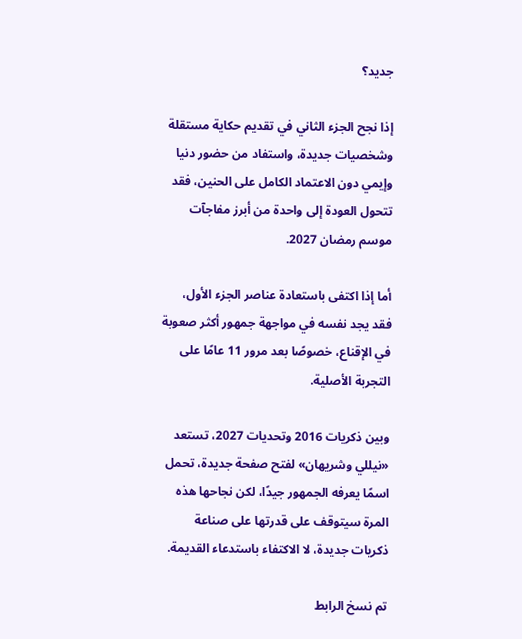جديد؟

إذا نجح الجزء الثاني في تقديم حكاية مستقلة وشخصيات جديدة، واستفاد من حضور دنيا وإيمي دون الاعتماد الكامل على الحنين، فقد تتحول العودة إلى واحدة من أبرز مفاجآت موسم رمضان 2027.

أما إذا اكتفى باستعادة عناصر الجزء الأول، فقد يجد نفسه في مواجهة جمهور أكثر صعوبة في الإقناع، خصوصًا بعد مرور 11 عامًا على التجربة الأصلية.

وبين ذكريات 2016 وتحديات 2027، تستعد «نيللي وشريهان» لفتح صفحة جديدة، تحمل اسمًا يعرفه الجمهور جيدًا، لكن نجاحها هذه المرة سيتوقف على قدرتها على صناعة ذكريات جديدة، لا الاكتفاء باستدعاء القديمة.

تم نسخ الرابط